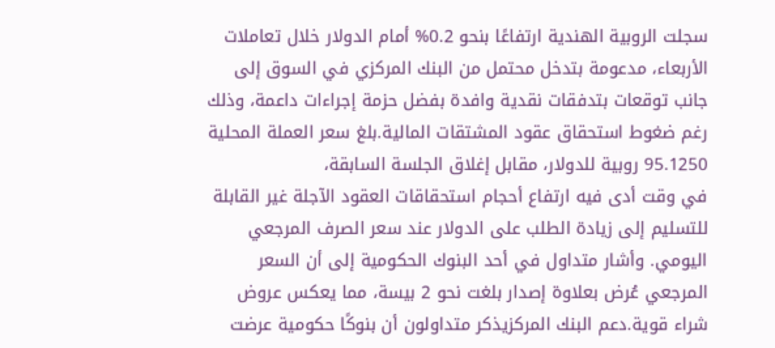سجلت الروبية الهندية ارتفاعًا بنحو 0.2% أمام الدولار خلال تعاملات الأربعاء، مدعومة بتدخل محتمل من البنك المركزي في السوق إلى جانب توقعات بتدفقات نقدية وافدة بفضل حزمة إجراءات داعمة، وذلك رغم ضغوط استحقاق عقود المشتقات المالية.بلغ سعر العملة المحلية 95.1250 روبية للدولار، مقابل إغلاق الجلسة السابقة،
في وقت أدى فيه ارتفاع أحجام استحقاقات العقود الآجلة غير القابلة للتسليم إلى زيادة الطلب على الدولار عند سعر الصرف المرجعي اليومي. وأشار متداول في أحد البنوك الحكومية إلى أن السعر المرجعي عُرض بعلاوة إصدار بلغت نحو 2 بيسة، مما يعكس عروض شراء قوية.دعم البنك المركزيذكر متداولون أن بنوكًا حكومية عرضت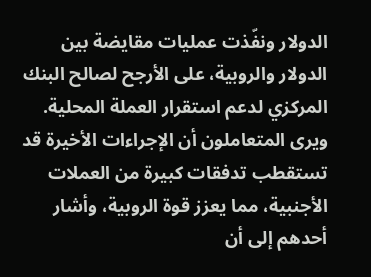الدولار ونفّذت عمليات مقايضة بين الدولار والروبية، على الأرجح لصالح البنك المركزي لدعم استقرار العملة المحلية.
ويرى المتعاملون أن الإجراءات الأخيرة قد تستقطب تدفقات كبيرة من العملات الأجنبية، مما يعزز قوة الروبية، وأشار أحدهم إلى أن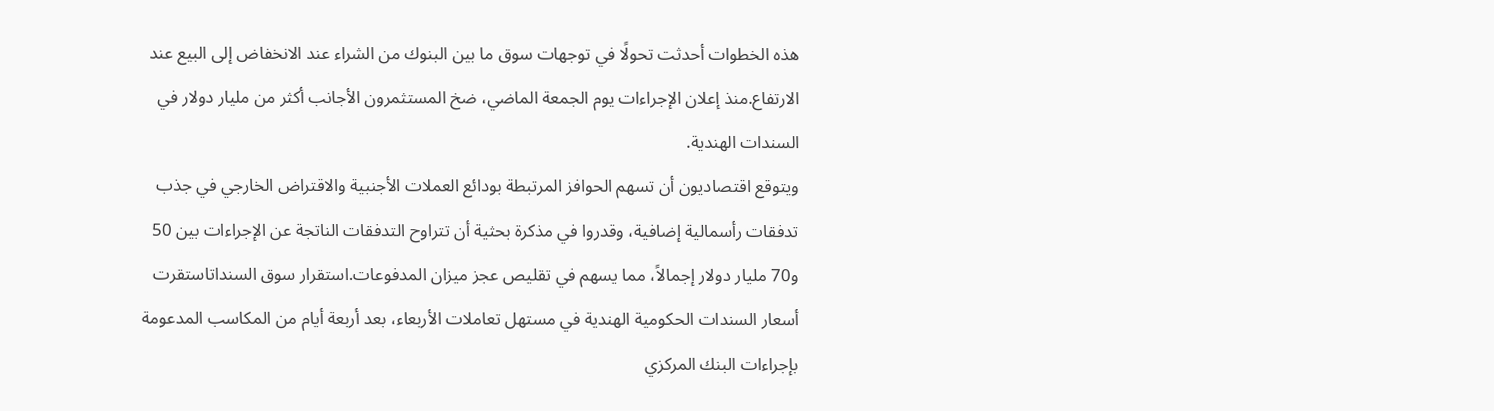هذه الخطوات أحدثت تحولًا في توجهات سوق ما بين البنوك من الشراء عند الانخفاض إلى البيع عند الارتفاع.منذ إعلان الإجراءات يوم الجمعة الماضي، ضخ المستثمرون الأجانب أكثر من مليار دولار في السندات الهندية.
ويتوقع اقتصاديون أن تسهم الحوافز المرتبطة بودائع العملات الأجنبية والاقتراض الخارجي في جذب تدفقات رأسمالية إضافية، وقدروا في مذكرة بحثية أن تتراوح التدفقات الناتجة عن الإجراءات بين 50 و70 مليار دولار إجمالاً، مما يسهم في تقليص عجز ميزان المدفوعات.استقرار سوق السنداتاستقرت أسعار السندات الحكومية الهندية في مستهل تعاملات الأربعاء، بعد أربعة أيام من المكاسب المدعومة بإجراءات البنك المركزي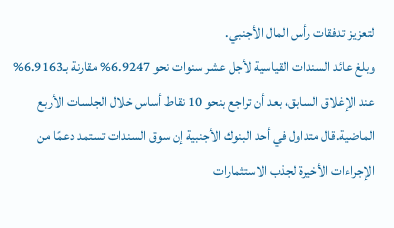لتعزيز تدفقات رأس المال الأجنبي.
وبلغ عائد السندات القياسية لأجل عشر سنوات نحو 6.9247% مقارنة بـ6.9163% عند الإغلاق السابق، بعد أن تراجع بنحو 10 نقاط أساس خلال الجلسات الأربع الماضية.قال متداول في أحد البنوك الأجنبية إن سوق السندات تستمد دعمًا من الإجراءات الأخيرة لجذب الاستثمارات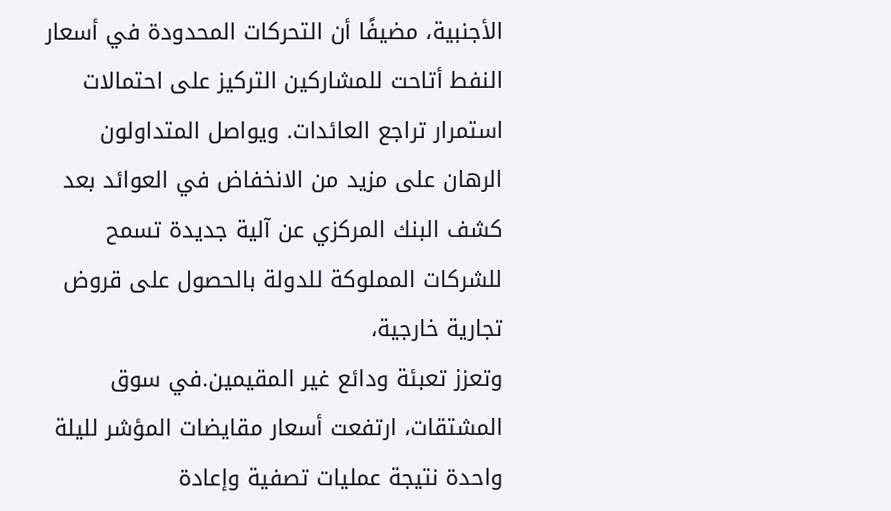الأجنبية، مضيفًا أن التحركات المحدودة في أسعار النفط أتاحت للمشاركين التركيز على احتمالات استمرار تراجع العائدات. ويواصل المتداولون الرهان على مزيد من الانخفاض في العوائد بعد كشف البنك المركزي عن آلية جديدة تسمح للشركات المملوكة للدولة بالحصول على قروض تجارية خارجية،
وتعزز تعبئة ودائع غير المقيمين.في سوق المشتقات، ارتفعت أسعار مقايضات المؤشر لليلة واحدة نتيجة عمليات تصفية وإعادة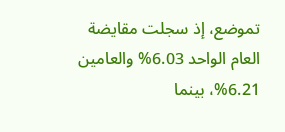تموضع، إذ سجلت مقايضة العام الواحد 6.03% والعامين 6.21%، بينما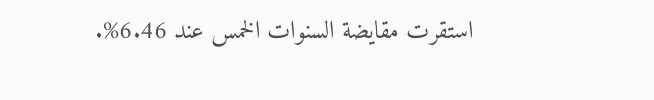استقرت مقايضة السنوات الخمس عند 6.46%.